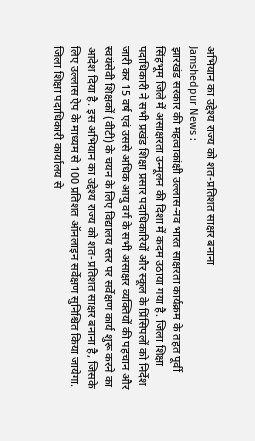अभियान का उद्देश्य राज्य को शत-प्रतिशत साक्षर बनाना
Jamshedpur News :
झारखंड सरकार की महत्वाकांक्षी उल्लास-नव भारत साक्षरता कार्यक्रम के तहत पूर्वी सिंहभूम जिले में असाक्षरता उन्मूलन की दिशा में कदम उठाया गया है. जिला शिक्षा पदाधिकारी ने सभी प्रखंड शिक्षा प्रसार पदाधिकारियों और स्कूल के प्रिंसिपलों को निर्देश जारी कर 15 वर्ष एवं उससे अधिक आयु वर्ग के सभी असाक्षर व्यक्तियों की पहचान और स्वयंसेवी शिक्षकों (वीटी) के चयन के लिए विद्यालय स्तर पर सर्वेक्षण कार्य शुरू करने का आदेश दिया है. इस अभियान का उद्देश्य राज्य को शत-प्रतिशत साक्षर बनाना है, जिसके लिए उल्लास ऐप के माध्यम से 100 प्रतिशत ऑनलाइन सर्वेक्षण सुनिश्चित किया जायेगा. जिला शिक्षा पदाधिकारी कार्यालय से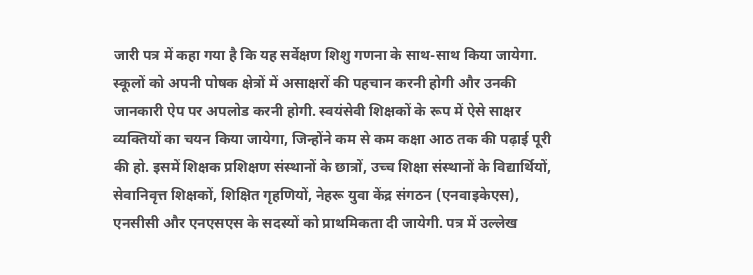जारी पत्र में कहा गया है कि यह सर्वेक्षण शिशु गणना के साथ-साथ किया जायेगा. स्कूलों को अपनी पोषक क्षेत्रों में असाक्षरों की पहचान करनी होगी और उनकी जानकारी ऐप पर अपलोड करनी होगी. स्वयंसेवी शिक्षकों के रूप में ऐसे साक्षर व्यक्तियों का चयन किया जायेगा, जिन्होंने कम से कम कक्षा आठ तक की पढ़ाई पूरी की हो. इसमें शिक्षक प्रशिक्षण संस्थानों के छात्रों, उच्च शिक्षा संस्थानों के विद्यार्थियों, सेवानिवृत्त शिक्षकों, शिक्षित गृहणियों, नेहरू युवा केंद्र संगठन (एनवाइकेएस), एनसीसी और एनएसएस के सदस्यों को प्राथमिकता दी जायेगी. पत्र में उल्लेख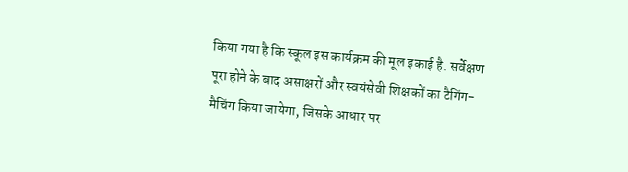किया गया है कि स्कूल इस कार्यक्रम की मूल इकाई है. सर्वेक्षण पूरा होने के बाद असाक्षरों और स्वयंसेवी शिक्षकों का टैगिंग-मैचिंग किया जायेगा, जिसके आधार पर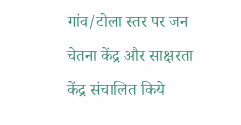गांव/टोला स्तर पर जन चेतना केंद्र और साक्षरता केंद्र संचालित किये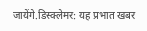जायेंगे.डिस्क्लेमर: यह प्रभात खबर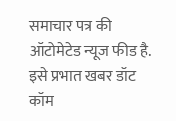समाचार पत्र की ऑटोमेटेड न्यूज फीड है. इसे प्रभात खबर डॉट कॉम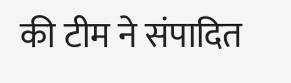की टीम ने संपादित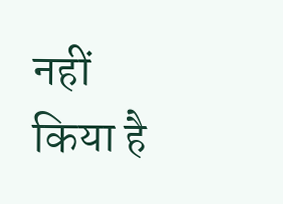नहीं किया है